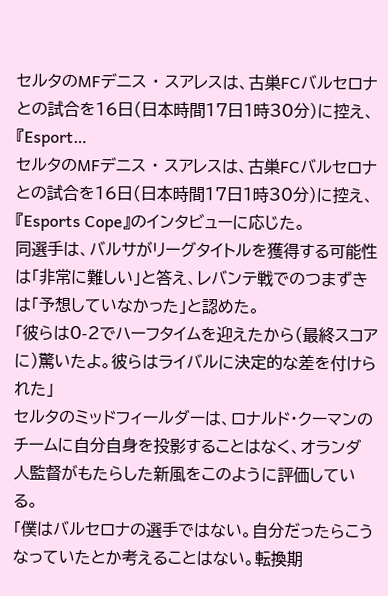セルタのMFデニス ・ スアレスは、古巣FCバルセロナとの試合を16日(日本時間17日1時30分)に控え、『Esport…
セルタのMFデニス ・ スアレスは、古巣FCバルセロナとの試合を16日(日本時間17日1時30分)に控え、『Esports Cope』のインタビューに応じた。
同選手は、バルサがリーグタイトルを獲得する可能性は「非常に難しい」と答え、レバンテ戦でのつまずきは「予想していなかった」と認めた。
「彼らは0-2でハーフタイムを迎えたから(最終スコアに)驚いたよ。彼らはライバルに決定的な差を付けられた」
セルタのミッドフィールダーは、ロナルド・クーマンのチームに自分自身を投影することはなく、オランダ人監督がもたらした新風をこのように評価している。
「僕はバルセロナの選手ではない。自分だったらこうなっていたとか考えることはない。転換期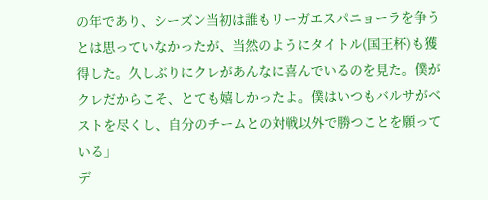の年であり、シーズン当初は誰もリーガエスパニョーラを争うとは思っていなかったが、当然のようにタイトル(国王杯)も獲得した。久しぶりにクレがあんなに喜んでいるのを見た。僕がクレだからこそ、とても嬉しかったよ。僕はいつもバルサがベストを尽くし、自分のチームとの対戦以外で勝つことを願っている」
デ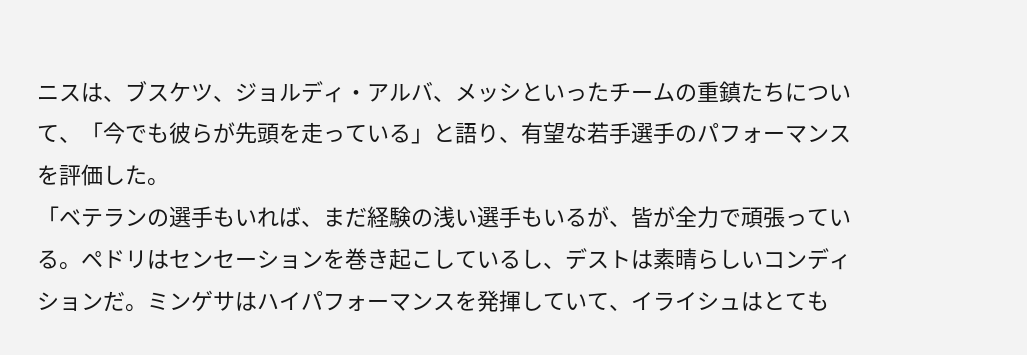ニスは、ブスケツ、ジョルディ・アルバ、メッシといったチームの重鎮たちについて、「今でも彼らが先頭を走っている」と語り、有望な若手選手のパフォーマンスを評価した。
「ベテランの選手もいれば、まだ経験の浅い選手もいるが、皆が全力で頑張っている。ペドリはセンセーションを巻き起こしているし、デストは素晴らしいコンディションだ。ミンゲサはハイパフォーマンスを発揮していて、イライシュはとても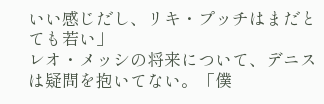いい感じだし、リキ・プッチはまだとても若い」
レオ・メッシの将来について、デニスは疑問を抱いてない。「僕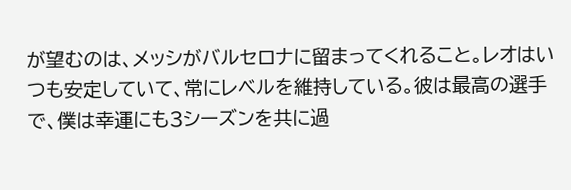が望むのは、メッシがバルセロナに留まってくれること。レオはいつも安定していて、常にレベルを維持している。彼は最高の選手で、僕は幸運にも3シーズンを共に過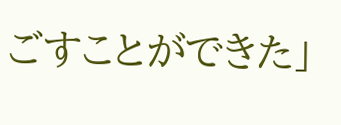ごすことができた」